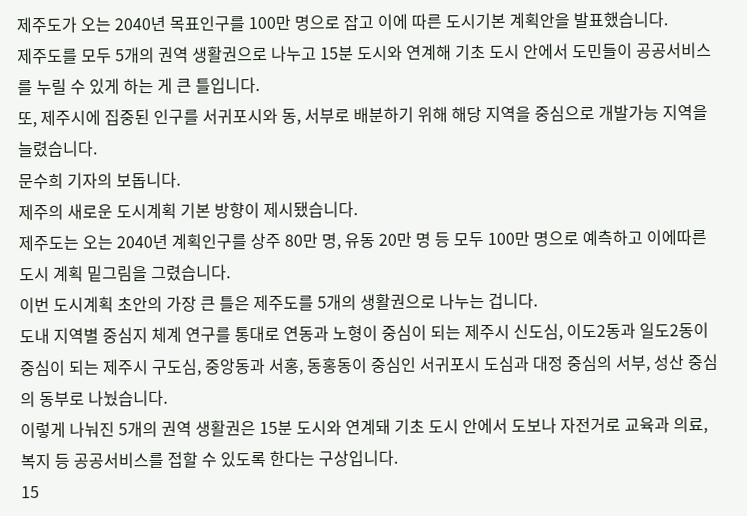제주도가 오는 2040년 목표인구를 100만 명으로 잡고 이에 따른 도시기본 계획안을 발표했습니다.
제주도를 모두 5개의 권역 생활권으로 나누고 15분 도시와 연계해 기초 도시 안에서 도민들이 공공서비스를 누릴 수 있게 하는 게 큰 틀입니다.
또, 제주시에 집중된 인구를 서귀포시와 동, 서부로 배분하기 위해 해당 지역을 중심으로 개발가능 지역을 늘렸습니다.
문수희 기자의 보돕니다.
제주의 새로운 도시계획 기본 방향이 제시됐습니다.
제주도는 오는 2040년 계획인구를 상주 80만 명, 유동 20만 명 등 모두 100만 명으로 예측하고 이에따른 도시 계획 밑그림을 그렸습니다.
이번 도시계획 초안의 가장 큰 틀은 제주도를 5개의 생활권으로 나누는 겁니다.
도내 지역별 중심지 체계 연구를 통대로 연동과 노형이 중심이 되는 제주시 신도심, 이도2동과 일도2동이 중심이 되는 제주시 구도심, 중앙동과 서홍, 동홍동이 중심인 서귀포시 도심과 대정 중심의 서부, 성산 중심의 동부로 나눴습니다.
이렇게 나눠진 5개의 권역 생활권은 15분 도시와 연계돼 기초 도시 안에서 도보나 자전거로 교육과 의료, 복지 등 공공서비스를 접할 수 있도록 한다는 구상입니다.
15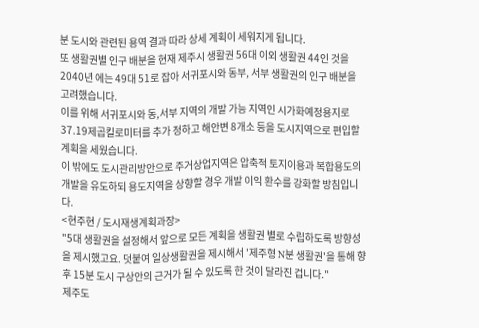분 도시와 관련된 용역 결과 따라 상세 계획이 세워지게 됩니다.
또 생활권별 인구 배분을 현재 제주시 생활권 56대 이외 생활권 44인 것을 2040년 에는 49대 51로 잡아 서귀포시와 동부, 서부 생활권의 인구 배분을 고려했습니다.
이를 위해 서귀포시와 동,서부 지역의 개발 가능 지역인 시가화예정용지로 37.19제곱킬로미터를 추가 정하고 해안변 8개소 등을 도시지역으로 편입할 계획을 세웠습니다.
이 밖에도 도시관리방안으로 주거상업지역은 압축적 토지이용과 복합용도의 개발을 유도하되 용도지역을 상향할 경우 개발 이익 환수를 강화할 방침입니다.
<현주현 / 도시재생계획과장>
"5대 생활권을 설정해서 앞으로 모든 계획을 생활권 별로 수립하도록 방향성을 제시했고요. 덧붙여 일상생활권을 제시해서 '제주형 N분 생활권'을 통해 향후 15분 도시 구상안의 근거가 될 수 있도록 한 것이 달라진 겁니다."
제주도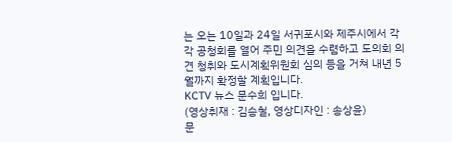는 오는 10일과 24일 서귀포시와 제주시에서 각각 공청회를 열어 주민 의견을 수렴하고 도의회 의견 청취와 도시계획위원회 심의 등을 거쳐 내년 5월까지 확정할 계획입니다.
KCTV 뉴스 문수희 입니다.
(영상취재 : 김승철, 영상디자인 : 송상윤)
문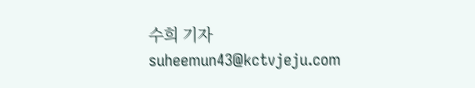수희 기자
suheemun43@kctvjeju.com